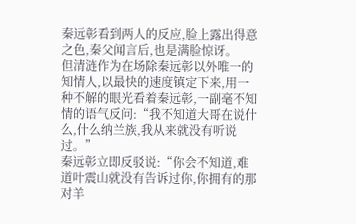秦远彰看到两人的反应,脸上露出得意之色,秦父闻言后,也是满脸惊讶。
但清涟作为在场除秦远彰以外唯一的知情人,以最快的速度镇定下来,用一种不解的眼光看着秦远彰,一副毫不知情的语气反问:“我不知道大哥在说什么,什么纳兰族,我从来就没有听说过。”
秦远彰立即反驳说:“你会不知道,难道叶震山就没有告诉过你,你拥有的那对羊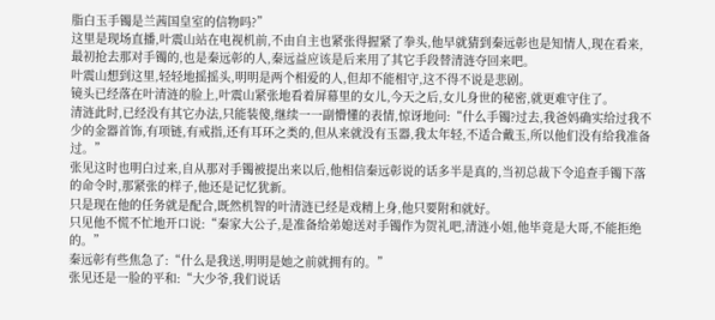脂白玉手镯是兰茜国皇室的信物吗?”
这里是现场直播,叶震山站在电视机前,不由自主也紧张得握紧了拳头,他早就猜到秦远彰也是知情人,现在看来,最初抢去那对手镯的,也是秦远彰的人,秦远益应该是后来用了其它手段替清涟夺回来吧。
叶震山想到这里,轻轻地摇摇头,明明是两个相爱的人,但却不能相守,这不得不说是悲剧。
镜头已经落在叶清涟的脸上,叶震山紧张地看着屏幕里的女儿,今天之后,女儿身世的秘密,就更难守住了。
清涟此时,已经没有其它办法,只能装傻,继续一一副懵懂的表情,惊讶地问:“什么手镯?过去,我爸妈确实给过我不少的金器首饰,有项链,有戒指,还有耳环之类的,但从来就没有玉器,我太年轻,不适合戴玉,所以他们没有给我准备过。”
张见这时也明白过来,自从那对手镯被提出来以后,他相信秦远彰说的话多半是真的,当初总裁下令追查手镯下落的命令时,那紧张的样子,他还是记忆犹新。
只是现在他的任务就是配合,既然机智的叶清涟已经是戏精上身,他只要附和就好。
只见他不慌不忙地开口说:“秦家大公子,是准备给弟媳送对手镯作为贺礼吧,清涟小姐,他毕竟是大哥,不能拒绝的。”
秦远彰有些焦急了:“什么是我送,明明是她之前就拥有的。”
张见还是一脸的平和:“大少爷,我们说话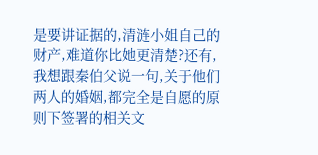是要讲证据的,清涟小姐自己的财产,难道你比她更清楚?还有,我想跟秦伯父说一句,关于他们两人的婚姻,都完全是自愿的原则下签署的相关文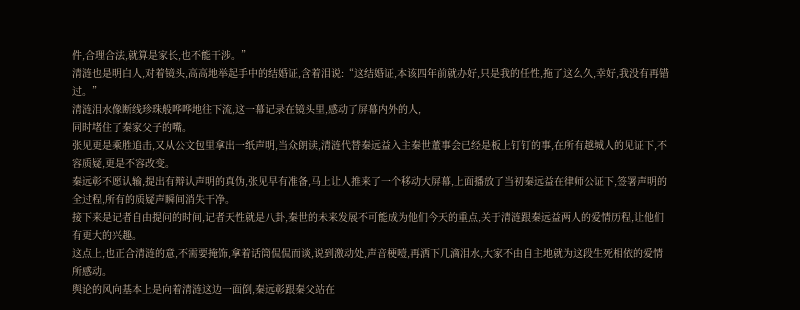件,合理合法,就算是家长,也不能干涉。”
清涟也是明白人,对着镜头,高高地举起手中的结婚证,含着泪说:“这结婚证,本该四年前就办好,只是我的任性,拖了这么久,幸好,我没有再错过。”
清涟泪水像断线珍珠般哗哗地往下流,这一幕记录在镜头里,感动了屏幕内外的人,
同时堵住了秦家父子的嘴。
张见更是乘胜追击,又从公文包里拿出一纸声明,当众朗读,清涟代替秦远益入主秦世董事会已经是板上钉钉的事,在所有越城人的见证下,不容质疑,更是不容改变。
秦远彰不愿认输,提出有辩认声明的真伪,张见早有准备,马上让人推来了一个移动大屏幕,上面播放了当初秦远益在律师公证下,签署声明的全过程,所有的质疑声瞬间消失干净。
接下来是记者自由提问的时间,记者天性就是八卦,秦世的未来发展不可能成为他们今天的重点,关于清涟跟秦远益两人的爱情历程,让他们有更大的兴趣。
这点上,也正合清涟的意,不需要掩饰,拿着话筒侃侃而谈,说到激动处,声音梗噎,再洒下几滴泪水,大家不由自主地就为这段生死相依的爱情所感动。
舆论的风向基本上是向着清涟这边一面倒,秦远彰跟秦父站在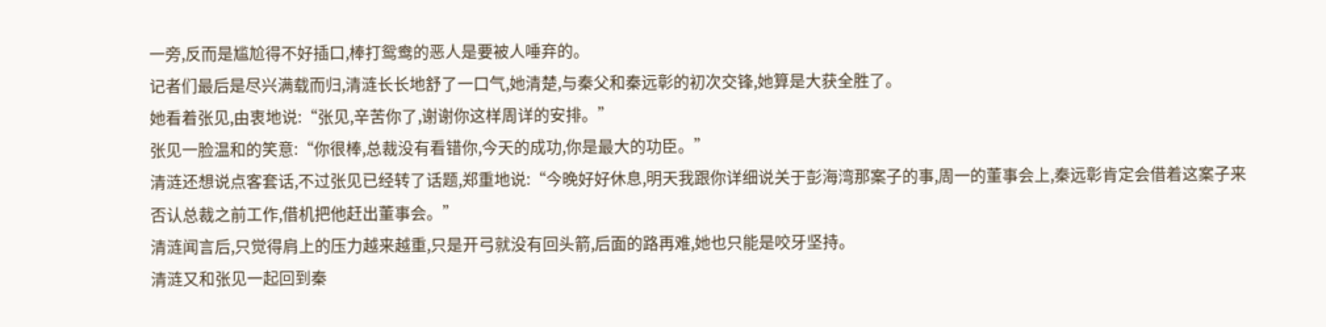一旁,反而是尴尬得不好插口,棒打鸳鸯的恶人是要被人唾弃的。
记者们最后是尽兴满载而归,清涟长长地舒了一口气,她清楚,与秦父和秦远彰的初次交锋,她算是大获全胜了。
她看着张见,由衷地说:“张见,辛苦你了,谢谢你这样周详的安排。”
张见一脸温和的笑意:“你很棒,总裁没有看错你,今天的成功,你是最大的功臣。”
清涟还想说点客套话,不过张见已经转了话题,郑重地说:“今晚好好休息,明天我跟你详细说关于彭海湾那案子的事,周一的董事会上,秦远彰肯定会借着这案子来否认总裁之前工作,借机把他赶出董事会。”
清涟闻言后,只觉得肩上的压力越来越重,只是开弓就没有回头箭,后面的路再难,她也只能是咬牙坚持。
清涟又和张见一起回到秦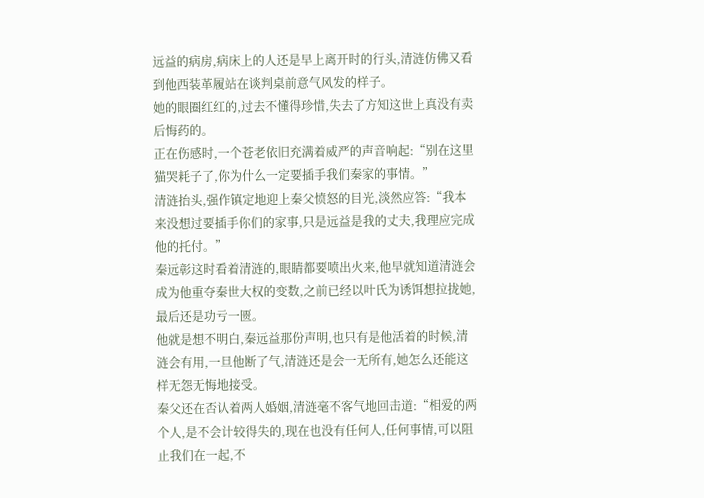远益的病房,病床上的人还是早上离开时的行头,清涟仿佛又看到他西装革履站在谈判桌前意气风发的样子。
她的眼圈红红的,过去不懂得珍惜,失去了方知这世上真没有卖后悔药的。
正在伤感时,一个苍老依旧充满着威严的声音响起:“别在这里猫哭耗子了,你为什么一定要插手我们秦家的事情。”
清涟抬头,强作镇定地迎上秦父愤怒的目光,淡然应答:“我本来没想过要插手你们的家事,只是远益是我的丈夫,我理应完成他的托付。”
秦远彰这时看着清涟的,眼睛都要喷出火来,他早就知道清涟会成为他重夺秦世大权的变数,之前已经以叶氏为诱饵想拉拢她,最后还是功亏一匮。
他就是想不明白,秦远益那份声明,也只有是他活着的时候,清涟会有用,一旦他断了气,清涟还是会一无所有,她怎么还能这样无怨无悔地接受。
秦父还在否认着两人婚姻,清涟毫不客气地回击道:“相爱的两个人,是不会计较得失的,现在也没有任何人,任何事情,可以阻止我们在一起,不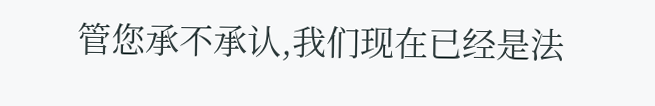管您承不承认,我们现在已经是法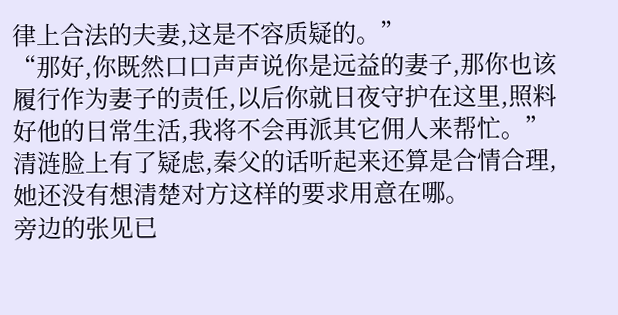律上合法的夫妻,这是不容质疑的。”
“那好,你既然口口声声说你是远益的妻子,那你也该履行作为妻子的责任,以后你就日夜守护在这里,照料好他的日常生活,我将不会再派其它佣人来帮忙。”
清涟脸上有了疑虑,秦父的话听起来还算是合情合理,她还没有想清楚对方这样的要求用意在哪。
旁边的张见已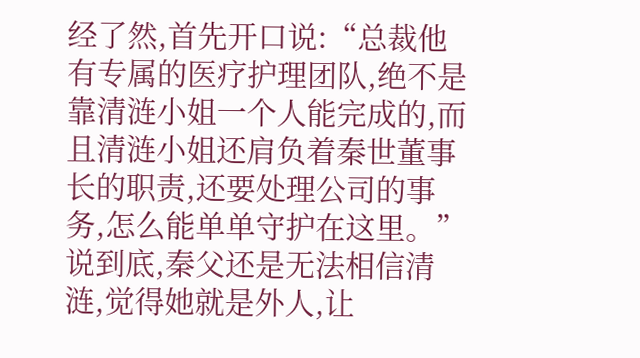经了然,首先开口说:“总裁他有专属的医疗护理团队,绝不是靠清涟小姐一个人能完成的,而且清涟小姐还肩负着秦世董事长的职责,还要处理公司的事务,怎么能单单守护在这里。”
说到底,秦父还是无法相信清涟,觉得她就是外人,让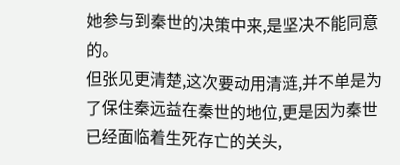她参与到秦世的决策中来,是坚决不能同意的。
但张见更清楚,这次要动用清涟,并不单是为了保住秦远益在秦世的地位,更是因为秦世已经面临着生死存亡的关头,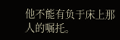他不能有负于床上那人的嘱托。